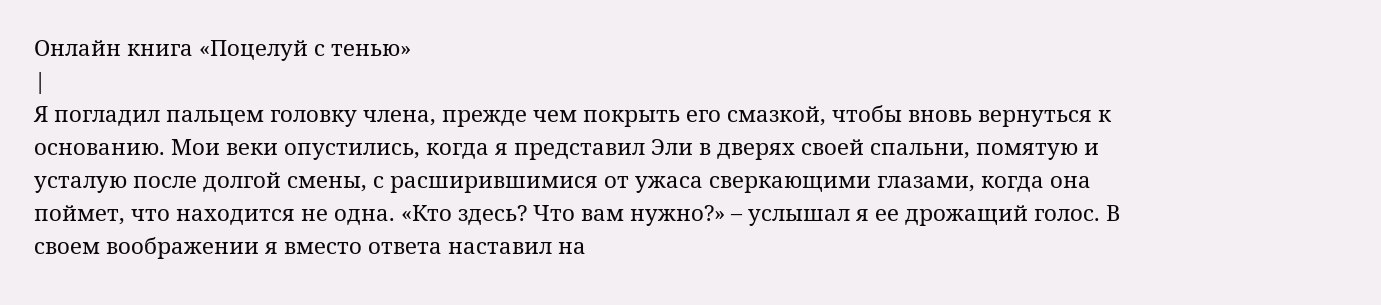Онлайн книга «Поцелуй с тенью»
|
Я погладил пальцем головку члена, прежде чем покрыть его смазкой, чтобы вновь вернуться к основанию. Мои веки опустились, когда я представил Эли в дверях своей спальни, помятую и усталую после долгой смены, с расширившимися от ужаса сверкающими глазами, когда она поймет, что находится не одна. «Кто здесь? Что вам нужно?» – услышал я ее дрожащий голос. В своем воображении я вместо ответа наставил на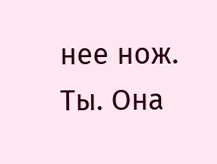нее нож. Ты. Она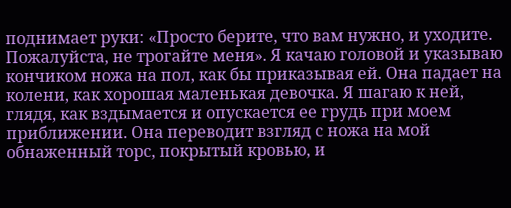поднимает руки: «Просто берите, что вам нужно, и уходите. Пожалуйста, не трогайте меня». Я качаю головой и указываю кончиком ножа на пол, как бы приказывая ей. Она падает на колени, как хорошая маленькая девочка. Я шагаю к ней, глядя, как вздымается и опускается ее грудь при моем приближении. Она переводит взгляд с ножа на мой обнаженный торс, покрытый кровью, и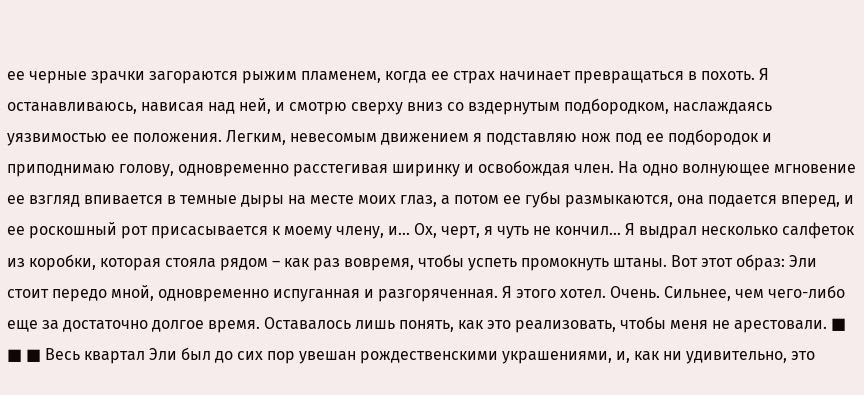ее черные зрачки загораются рыжим пламенем, когда ее страх начинает превращаться в похоть. Я останавливаюсь, нависая над ней, и смотрю сверху вниз со вздернутым подбородком, наслаждаясь уязвимостью ее положения. Легким, невесомым движением я подставляю нож под ее подбородок и приподнимаю голову, одновременно расстегивая ширинку и освобождая член. На одно волнующее мгновение ее взгляд впивается в темные дыры на месте моих глаз, а потом ее губы размыкаются, она подается вперед, и ее роскошный рот присасывается к моему члену, и… Ох, черт, я чуть не кончил… Я выдрал несколько салфеток из коробки, которая стояла рядом – как раз вовремя, чтобы успеть промокнуть штаны. Вот этот образ: Эли стоит передо мной, одновременно испуганная и разгоряченная. Я этого хотел. Очень. Сильнее, чем чего-либо еще за достаточно долгое время. Оставалось лишь понять, как это реализовать, чтобы меня не арестовали. ■ ■ ■ Весь квартал Эли был до сих пор увешан рождественскими украшениями, и, как ни удивительно, это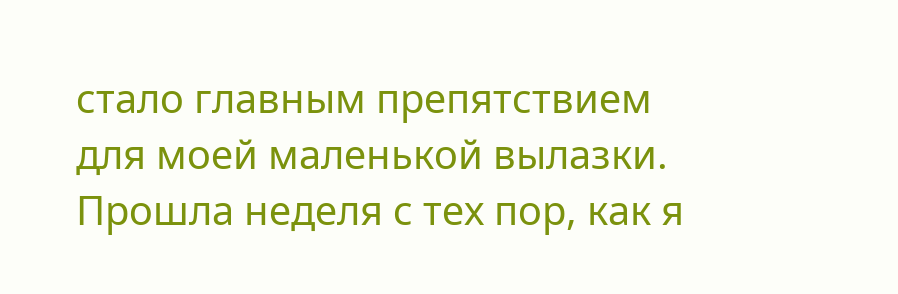стало главным препятствием для моей маленькой вылазки. Прошла неделя с тех пор, как я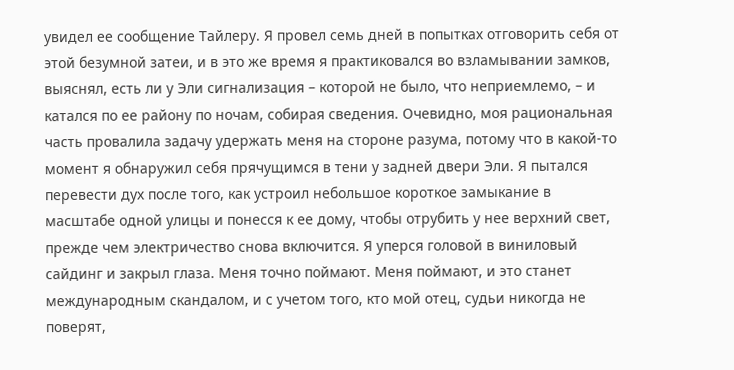увидел ее сообщение Тайлеру. Я провел семь дней в попытках отговорить себя от этой безумной затеи, и в это же время я практиковался во взламывании замков, выяснял, есть ли у Эли сигнализация – которой не было, что неприемлемо, – и катался по ее району по ночам, собирая сведения. Очевидно, моя рациональная часть провалила задачу удержать меня на стороне разума, потому что в какой-то момент я обнаружил себя прячущимся в тени у задней двери Эли. Я пытался перевести дух после того, как устроил небольшое короткое замыкание в масштабе одной улицы и понесся к ее дому, чтобы отрубить у нее верхний свет, прежде чем электричество снова включится. Я уперся головой в виниловый сайдинг и закрыл глаза. Меня точно поймают. Меня поймают, и это станет международным скандалом, и с учетом того, кто мой отец, судьи никогда не поверят,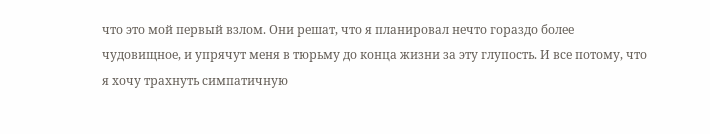что это мой первый взлом. Они решат, что я планировал нечто гораздо более чудовищное, и упрячут меня в тюрьму до конца жизни за эту глупость. И все потому, что я хочу трахнуть симпатичную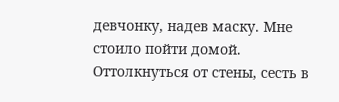девчонку, надев маску. Мне стоило пойти домой. Оттолкнуться от стены, сесть в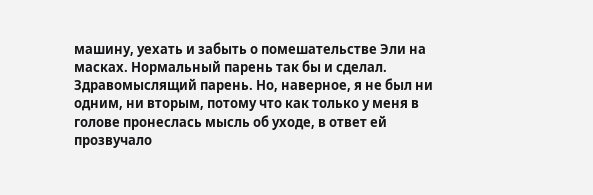машину, уехать и забыть о помешательстве Эли на масках. Нормальный парень так бы и сделал. Здравомыслящий парень. Но, наверное, я не был ни одним, ни вторым, потому что как только у меня в голове пронеслась мысль об уходе, в ответ ей прозвучало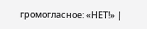громогласное: «НЕТ!» |